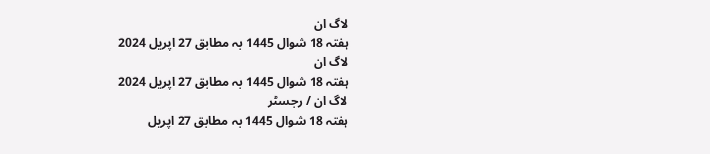لاگ ان
ہفتہ 18 شوال 1445 بہ مطابق 27 اپریل 2024
لاگ ان
ہفتہ 18 شوال 1445 بہ مطابق 27 اپریل 2024
لاگ ان / رجسٹر
ہفتہ 18 شوال 1445 بہ مطابق 27 اپریل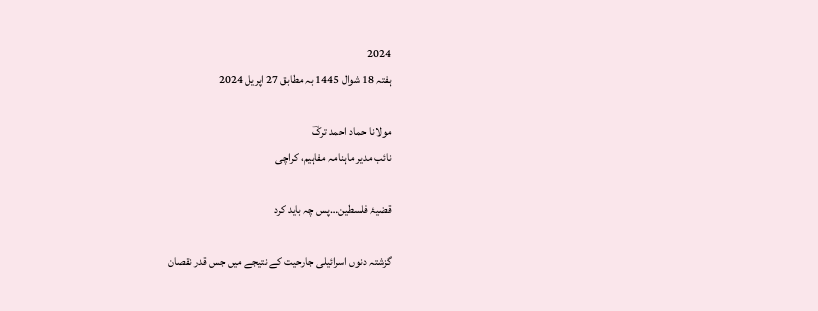2024
ہفتہ 18 شوال 1445 بہ مطابق 27 اپریل 2024

مولانا حماد احمد ترکؔ
نائب مدیر ماہنامہ مفاہیم، کراچی

قضیۂ فلسطین…پس چہ باید کرد

گزشتہ دنوں اسرائیلی جارحیت کے نتیجے میں جس قدر نقصان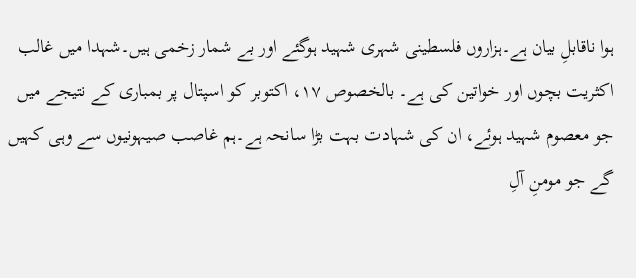ہوا ناقابلِ بیان ہے۔ہزاروں فلسطینی شہری شہید ہوگئے اور بے شمار زخمی ہیں۔شہدا میں غالب اکثریت بچوں اور خواتین کی ہے۔ بالخصوص ۱۷، اکتوبر کو اسپتال پر بمباری کے نتیجے میں جو معصوم شہید ہوئے، ان کی شہادت بہت بڑا سانحہ ہے۔ہم غاصب صیہونیوں سے وہی کہیں گے جو مومنِ آلِ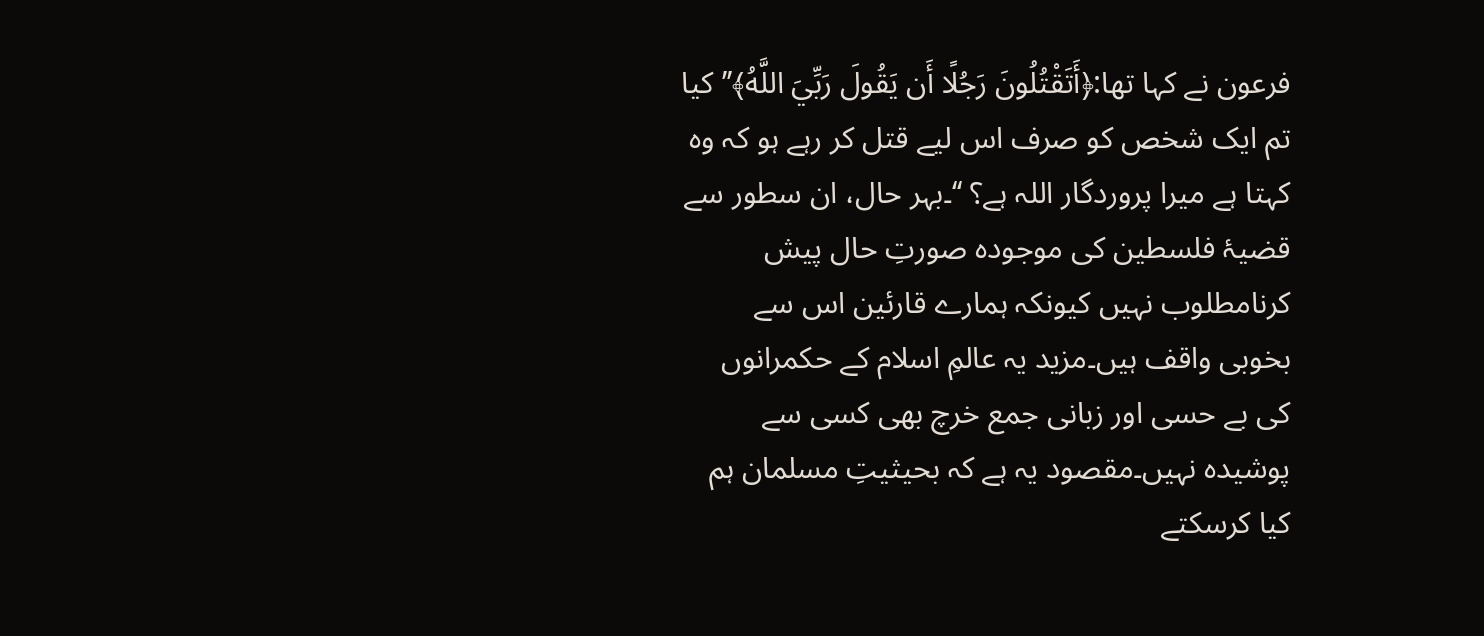فرعون نے کہا تھا:﴿أَتَقْتُلُونَ رَجُلًا أَن يَقُولَ رَبِّيَ اللَّهُ﴾’’کیا تم ایک شخص کو صرف اس لیے قتل کر رہے ہو کہ وہ کہتا ہے میرا پروردگار اللہ ہے؟ ‘‘۔بہر حال، ان سطور سے قضیۂ فلسطین کی موجودہ صورتِ حال پیش کرنامطلوب نہیں کیونکہ ہمارے قارئین اس سے بخوبی واقف ہیں۔مزید یہ عالمِ اسلام کے حکمرانوں کی بے حسی اور زبانی جمع خرچ بھی کسی سے پوشیدہ نہیں۔مقصود یہ ہے کہ بحیثیتِ مسلمان ہم کیا کرسکتے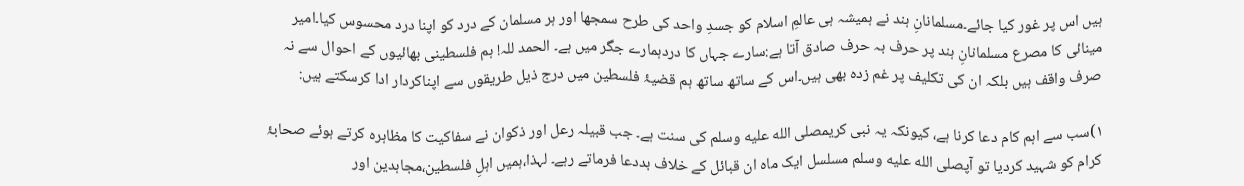ہیں اس پر غور کیا جائے۔مسلمانانِ ہند نے ہمیشہ ہی عالمِ اسلام کو جسدِ واحد کی طرح سمجھا اور ہر مسلمان کے درد کو اپنا درد محسوس کیا۔امیر مینائی کا مصرع مسلمانانِ ہند پر حرف بہ حرف صادق آتا ہے:سارے جہاں کا دردہمارے جگر میں ہے۔ الحمد للہ! ہم فلسطینی بھائیوں کے احوال سے نہ صرف واقف ہیں بلکہ ان کی تکلیف پر غم زدہ بھی ہیں۔اس کے ساتھ ساتھ ہم قضیۂ فلسطین میں درج ذیل طریقوں سے اپناکردار ادا کرسکتے ہیں:

۱)سب سے اہم کام دعا کرنا ہے، کیونکہ یہ نبی کریمصلى الله عليه وسلم کی سنت ہے۔ جب قبیلہ رعل اور ذکوان نے سفاکیت کا مظاہرہ کرتے ہوئے صحابۂ کرام کو شہید کردیا تو آپصلى الله عليه وسلم مسلسل ایک ماہ ان قبائل کے خلاف بددعا فرماتے رہے۔ لہذا،ہمیں اہلِ فلسطین،مجاہدین اور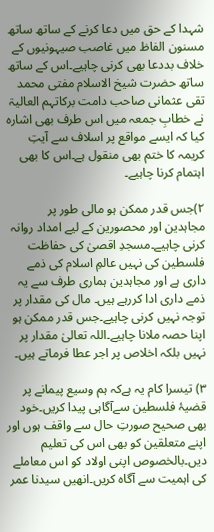شہدا کے حق میں دعا کرنے کے ساتھ ساتھ مسنون الفاظ میں غاصب صیہونیوں کے خلاف بددعا بھی کرنی چاہیے۔اس کے ساتھ ساتھ حضرت شیخ الاسلام مفتی محمد تقی عثمانی صاحب دامت برکاتہم العالیۃ نے خطابِ جمعہ میں اس طرف بھی اشارہ کیا کہ ایسے مواقع پر اسلاف سے آیتِ کریمہ کا ختم بھی منقول ہے۔اس کا بھی اہتمام کرنا چاہیے۔

۲)جس قدر ممکن ہو مالی طور پر مجاہدین اور محصورین کے لیے امداد روانہ کرنی چاہیے۔مسجدِ اقصیٰ کی حفاظت فلسطین کی نہیں عالمِ اسلام کی ذمے داری ہے اور مجاہدین ہماری طرف سے یہ ذمے داری ادا کررہے ہیں۔ مال کی مقدار پر توجہ نہیں کرنی چاہیے۔جس قدر ممکن ہو اپنا حصہ ملانا چاہیے۔اللہ تعالیٰ مقدار پر نہیں بلکہ اخلاص پر اجر عطا فرماتے ہیں۔

۳) تیسرا کام یہ ہےکہ ہم وسیع پیمانے پر قضیۂ فلسطین سےآگاہی پیدا کریں۔خود بھی صحیح صورتِ حال سے واقف ہوں اور اپنے متعلقین کو بھی اس کی تعلیم دیں۔بالخصوص اپنی اولاد کو اس معاملے کی اہمیت سے آگاہ کریں۔انھیں سیدنا عمر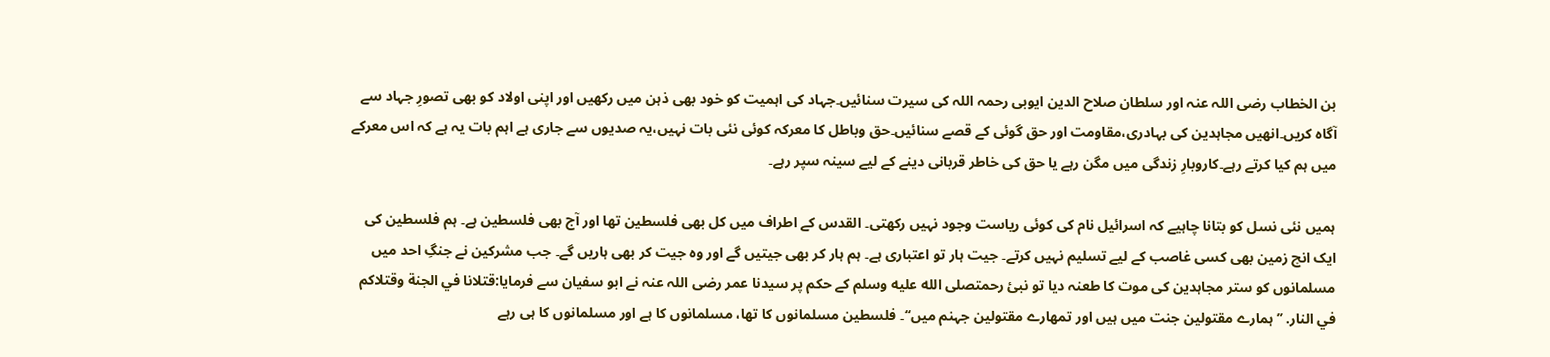بن الخطاب رضی اللہ عنہ اور سلطان صلاح الدین ایوبی رحمہ اللہ کی سیرت سنائیں۔جہاد کی اہمیت کو خود بھی ذہن میں رکھیں اور اپنی اولاد کو بھی تصورِ جہاد سے آگاہ کریں۔انھیں مجاہدین کی بہادری،مقاومت اور حق گوئی کے قصے سنائیں۔حق وباطل کا معرکہ کوئی نئی بات نہیں،یہ صدیوں سے جاری ہے اہم بات یہ ہے کہ اس معرکے میں ہم کیا کرتے رہے۔کاروبارِ زندگی میں مگن رہے یا حق کی خاطر قربانی دینے کے لیے سینہ سپر رہے۔

ہمیں نئی نسل کو بتانا چاہیے کہ اسرائیل نام کی کوئی ریاست وجود نہیں رکھتی۔ القدس کے اطراف میں کل بھی فلسطین تھا اور آج بھی فلسطین ہے۔ ہم فلسطین کی ایک انچ زمین بھی کسی غاصب کے لیے تسلیم نہیں کرتے۔ جیت ہار تو اعتباری ہے۔ ہم ہار کر بھی جیتیں گے اور وہ جیت کر بھی ہاریں گے۔ جب مشرکین نے جنگِ احد میں مسلمانوں کو ستر مجاہدین کی موت کا طعنہ دیا تو نبیٔ رحمتصلى الله عليه وسلم کے حکم پر سیدنا عمر رضی اللہ عنہ نے ابو سفیان سے فرمایا:قتلانا في الجنة وقتلاكم في النار. ’’ہمارے مقتولین جنت میں ہیں اور تمھارے مقتولین جہنم میں‘‘۔ فلسطین مسلمانوں کا تھا، مسلمانوں کا ہے اور مسلمانوں کا ہی رہے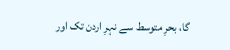گا، بحرِ متوسط سے نہرِ اردن تک اور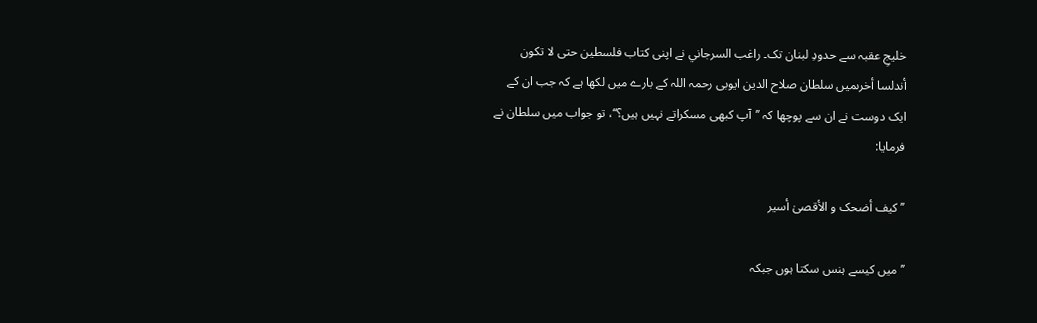خلیجِ عقبہ سے حدودِ لبنان تک۔ راغب السرجاني نے اپنی کتاب فلسطين حتى لا تكون أندلسا أخرىمیں سلطان صلاح الدین ایوبی رحمہ اللہ کے بارے میں لکھا ہے کہ جب ان کے ایک دوست نے ان سے پوچھا کہ ’’آپ کبھی مسکراتے نہیں ہیں؟‘‘، تو جواب میں سلطان نے فرمایا:

’’ کیف أضحک و الأقصیٰ أسیر

’’میں کیسے ہنس سکتا ہوں جبکہ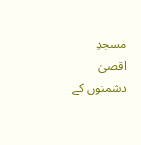مسجدِ اقصیٰ دشمنوں کے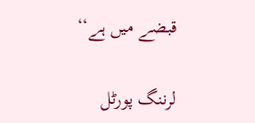قبضے میں ہے‘‘

لرننگ پورٹل